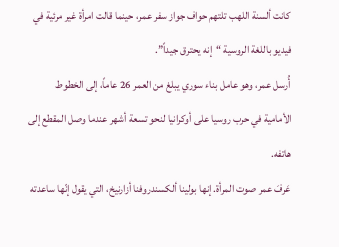كانت ألسنة اللهب تلتهم حواف جواز سفر عمر، حينما قالت امرأة غير مرئية في فيديو باللغة الروسية “إنه يحترق جيداً”.
أُرسل عمر، وهو عامل بناء سوري يبلغ من العمر 26 عاماً، إلى الخطوط الأمامية في حرب روسيا على أوكرانيا لنحو تسعة أشهر عندما وصل المقطع إلى هاتفه.
عَرفَ عمر صوت المرأة. إنها بولينا ألكسندروفنا أزارنيخ، التي يقول إنّها ساعدته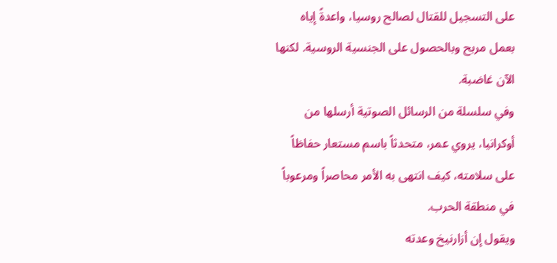على التسجيل للقتال لصالح روسيا، واعدةً إياه بعمل مربح وبالحصول على الجنسية الروسية. لكنها الآن غاضبة.
وفي سلسلة من الرسائل الصوتية أرسلها من أوكرانيا، يروي عمر، متحدثاً باسم مستعار حفاظاً على سلامته، كيف انتهى به الأمر محاصراً ومرعوباً في منطقة الحرب.
ويقول إن أزارنيخ وعدته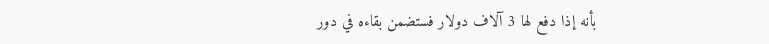بأنه إذا دفع لها 3 آلاف دولار فستضمن بقاءه في دور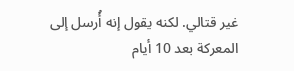غير قتالي. لكنه يقول إنه أُرسل إلى المعركة بعد 10 أيام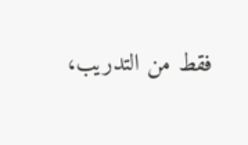فقط من التدريب،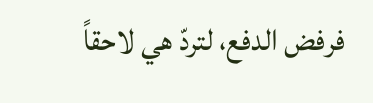فرفض الدفع، لتردّ هي لاحقاً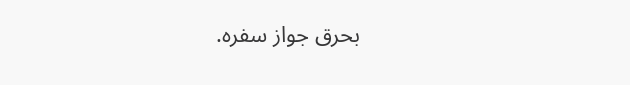بحرق جواز سفره.